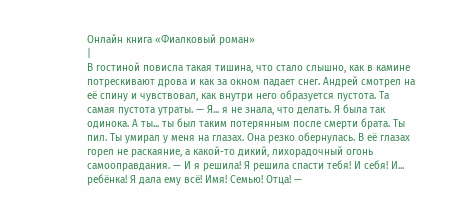Онлайн книга «Фиалковый роман»
|
В гостиной повисла такая тишина, что стало слышно, как в камине потрескивают дрова и как за окном падает снег. Андрей смотрел на её спину и чувствовал, как внутри него образуется пустота. Та самая пустота утраты. — Я... я не знала, что делать. Я была так одинока. А ты... ты был таким потерянным после смерти брата. Ты пил. Ты умирал у меня на глазах. Она резко обернулась. В её глазах горел не раскаяние, а какой-то дикий, лихорадочный огонь самооправдания. — И я решила! Я решила спасти тебя! И себя! И... ребёнка! Я дала ему всё! Имя! Семью! Отца! —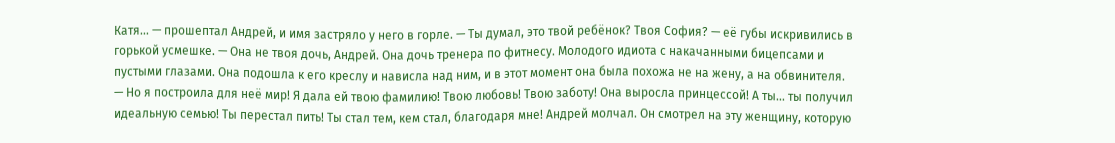Катя... — прошептал Андрей, и имя застряло у него в горле. — Ты думал, это твой ребёнок? Твоя София? — её губы искривились в горькой усмешке. — Она не твоя дочь, Андрей. Она дочь тренера по фитнесу. Молодого идиота с накачанными бицепсами и пустыми глазами. Она подошла к его креслу и нависла над ним, и в этот момент она была похожа не на жену, а на обвинителя. — Но я построила для неё мир! Я дала ей твою фамилию! Твою любовь! Твою заботу! Она выросла принцессой! А ты... ты получил идеальную семью! Ты перестал пить! Ты стал тем, кем стал, благодаря мне! Андрей молчал. Он смотрел на эту женщину, которую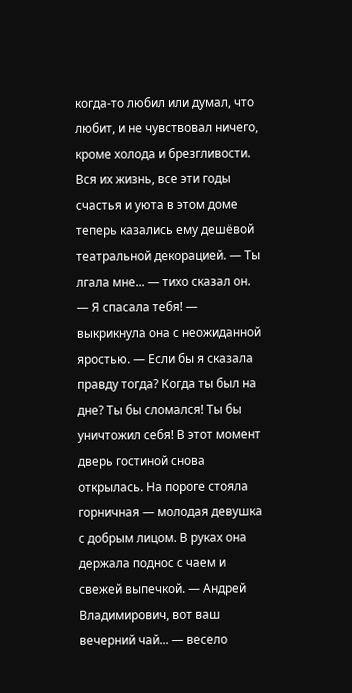когда-то любил или думал, что любит, и не чувствовал ничего, кроме холода и брезгливости. Вся их жизнь, все эти годы счастья и уюта в этом доме теперь казались ему дешёвой театральной декорацией. — Ты лгала мне... — тихо сказал он. — Я спасала тебя! — выкрикнула она с неожиданной яростью. — Если бы я сказала правду тогда? Когда ты был на дне? Ты бы сломался! Ты бы уничтожил себя! В этот момент дверь гостиной снова открылась. На пороге стояла горничная — молодая девушка с добрым лицом. В руках она держала поднос с чаем и свежей выпечкой. — Андрей Владимирович, вот ваш вечерний чай... — весело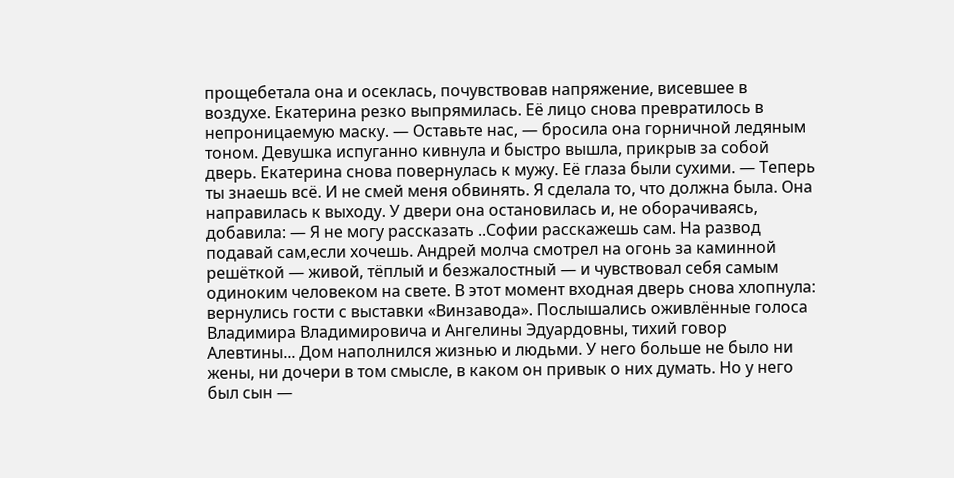прощебетала она и осеклась, почувствовав напряжение, висевшее в воздухе. Екатерина резко выпрямилась. Её лицо снова превратилось в непроницаемую маску. — Оставьте нас, — бросила она горничной ледяным тоном. Девушка испуганно кивнула и быстро вышла, прикрыв за собой дверь. Екатерина снова повернулась к мужу. Её глаза были сухими. — Теперь ты знаешь всё. И не смей меня обвинять. Я сделала то, что должна была. Она направилась к выходу. У двери она остановилась и, не оборачиваясь, добавила: — Я не могу рассказать ..Софии расскажешь сам. На развод подавай сам,если хочешь. Андрей молча смотрел на огонь за каминной решёткой — живой, тёплый и безжалостный — и чувствовал себя самым одиноким человеком на свете. В этот момент входная дверь снова хлопнула: вернулись гости с выставки «Винзавода». Послышались оживлённые голоса Владимира Владимировича и Ангелины Эдуардовны, тихий говор Алевтины... Дом наполнился жизнью и людьми. У него больше не было ни жены, ни дочери в том смысле, в каком он привык о них думать. Но у него был сын —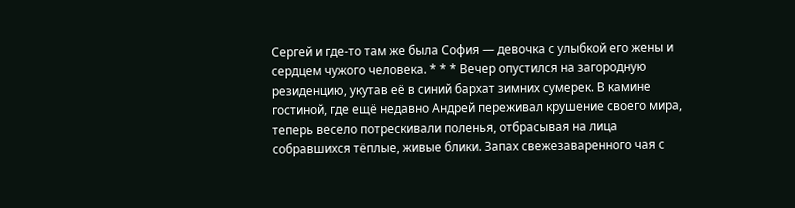Сергей и где-то там же была София — девочка с улыбкой его жены и сердцем чужого человека. * * * Вечер опустился на загородную резиденцию, укутав её в синий бархат зимних сумерек. В камине гостиной, где ещё недавно Андрей переживал крушение своего мира, теперь весело потрескивали поленья, отбрасывая на лица собравшихся тёплые, живые блики. Запах свежезаваренного чая с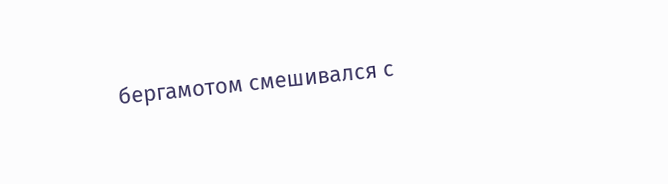бергамотом смешивался с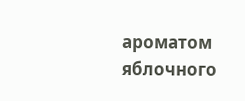ароматом яблочного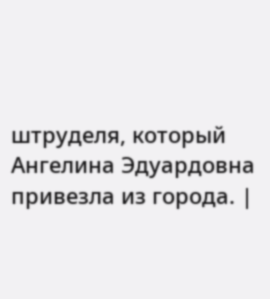штруделя, который Ангелина Эдуардовна привезла из города. |